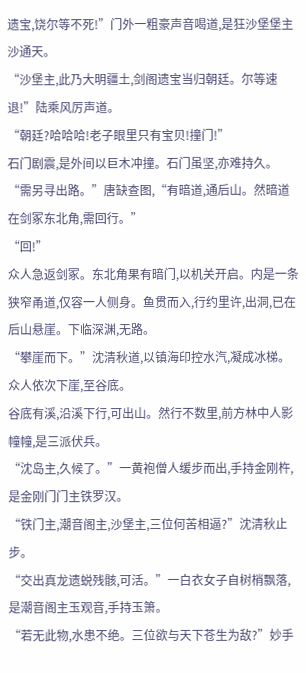遗宝,饶尔等不死!”门外一粗豪声音喝道,是狂沙堡堡主沙通天。
“沙堡主,此乃大明疆土,剑阁遗宝当归朝廷。尔等速退!”陆乘风厉声道。
“朝廷?哈哈哈!老子眼里只有宝贝!撞门!”
石门剧震,是外间以巨木冲撞。石门虽坚,亦难持久。
“需另寻出路。”唐缺查图,“有暗道,通后山。然暗道在剑冢东北角,需回行。”
“回!”
众人急返剑冢。东北角果有暗门,以机关开启。内是一条狭窄甬道,仅容一人侧身。鱼贯而入,行约里许,出洞,已在后山悬崖。下临深渊,无路。
“攀崖而下。”沈清秋道,以镇海印控水汽,凝成冰梯。众人依次下崖,至谷底。
谷底有溪,沿溪下行,可出山。然行不数里,前方林中人影幢幢,是三派伏兵。
“沈岛主,久候了。”一黄袍僧人缓步而出,手持金刚杵,是金刚门门主铁罗汉。
“铁门主,潮音阁主,沙堡主,三位何苦相逼?”沈清秋止步。
“交出真龙遗蜕残骸,可活。”一白衣女子自树梢飘落,是潮音阁主玉观音,手持玉箫。
“若无此物,水患不绝。三位欲与天下苍生为敌?”妙手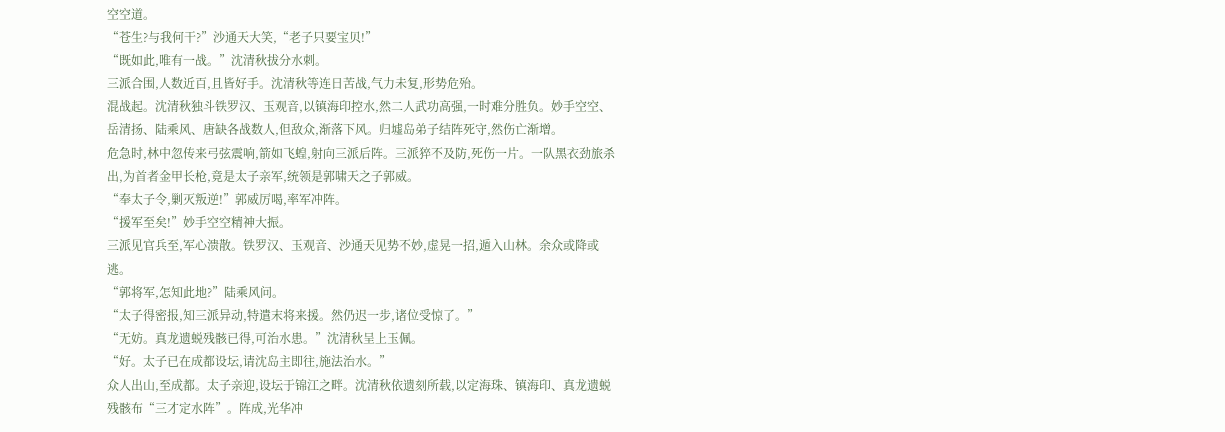空空道。
“苍生?与我何干?”沙通天大笑,“老子只要宝贝!”
“既如此,唯有一战。”沈清秋拔分水刺。
三派合围,人数近百,且皆好手。沈清秋等连日苦战,气力未复,形势危殆。
混战起。沈清秋独斗铁罗汉、玉观音,以镇海印控水,然二人武功高强,一时难分胜负。妙手空空、岳清扬、陆乘风、唐缺各战数人,但敌众,渐落下风。归墟岛弟子结阵死守,然伤亡渐增。
危急时,林中忽传来弓弦震响,箭如飞蝗,射向三派后阵。三派猝不及防,死伤一片。一队黑衣劲旅杀出,为首者金甲长枪,竟是太子亲军,统领是郭啸天之子郭威。
“奉太子令,剿灭叛逆!”郭威厉喝,率军冲阵。
“援军至矣!”妙手空空精神大振。
三派见官兵至,军心溃散。铁罗汉、玉观音、沙通天见势不妙,虚晃一招,遁入山林。余众或降或逃。
“郭将军,怎知此地?”陆乘风问。
“太子得密报,知三派异动,特遣末将来援。然仍迟一步,诸位受惊了。”
“无妨。真龙遗蜕残骸已得,可治水患。”沈清秋呈上玉佩。
“好。太子已在成都设坛,请沈岛主即往,施法治水。”
众人出山,至成都。太子亲迎,设坛于锦江之畔。沈清秋依遗刻所载,以定海珠、镇海印、真龙遗蜕残骸布“三才定水阵”。阵成,光华冲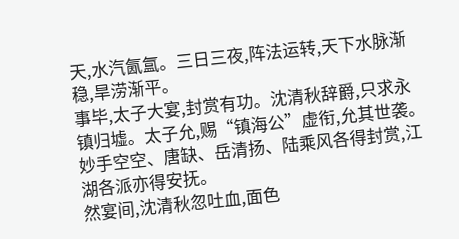天,水汽氤氲。三日三夜,阵法运转,天下水脉渐稳,旱涝渐平。
事毕,太子大宴,封赏有功。沈清秋辞爵,只求永镇归墟。太子允,赐“镇海公”虚衔,允其世袭。
妙手空空、唐缺、岳清扬、陆乘风各得封赏,江湖各派亦得安抚。
然宴间,沈清秋忽吐血,面色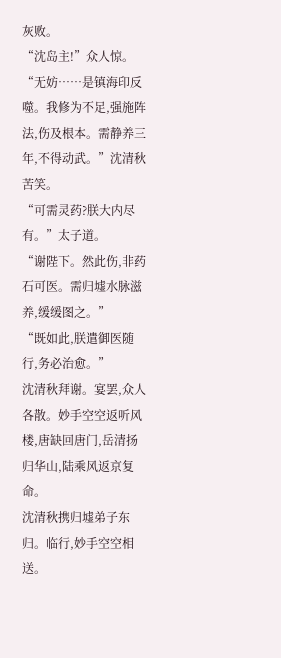灰败。
“沈岛主!”众人惊。
“无妨……是镇海印反噬。我修为不足,强施阵法,伤及根本。需静养三年,不得动武。”沈清秋苦笑。
“可需灵药?朕大内尽有。”太子道。
“谢陛下。然此伤,非药石可医。需归墟水脉滋养,缓缓图之。”
“既如此,朕遣御医随行,务必治愈。”
沈清秋拜谢。宴罢,众人各散。妙手空空返听风楼,唐缺回唐门,岳清扬归华山,陆乘风返京复命。
沈清秋携归墟弟子东归。临行,妙手空空相送。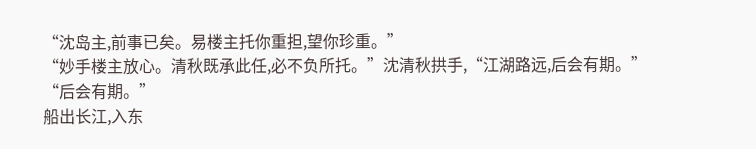“沈岛主,前事已矣。易楼主托你重担,望你珍重。”
“妙手楼主放心。清秋既承此任,必不负所托。”沈清秋拱手,“江湖路远,后会有期。”
“后会有期。”
船出长江,入东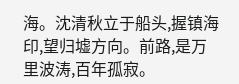海。沈清秋立于船头,握镇海印,望归墟方向。前路,是万里波涛,百年孤寂。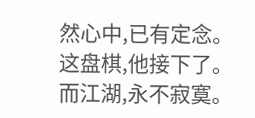然心中,已有定念。
这盘棋,他接下了。
而江湖,永不寂寞。